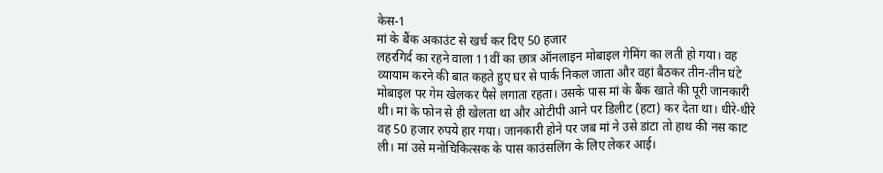केस-1
मां के बैंक अकाउंट से खर्च कर दिए 50 हजार
लहरगिर्द का रहने वाला 11वीं का छात्र ऑनलाइन मोबाइल गेमिंग का लती हो गया। वह व्यायाम करने की बात कहते हुए घर से पार्क निकल जाता और वहां बैठकर तीन-तीन घंटे मोबाइल पर गेम खेलकर पैसे लगाता रहता। उसके पास मां के बैंक खाते की पूरी जानकारी थी। मां के फोन से ही खेलता था और ओटीपी आने पर डिलीट (हटा) कर देता था। धीरे-धीरे वह 50 हजार रुपये हार गया। जानकारी होने पर जब मां ने उसे डांटा तो हाथ की नस काट ली। मां उसे मनोचिकित्सक के पास काउंसलिंग के लिए लेकर आई।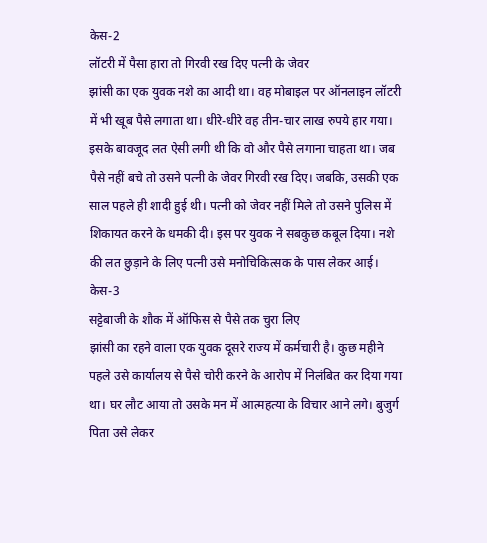केस-2
लॉटरी में पैसा हारा तो गिरवी रख दिए पत्नी के जेवर
झांसी का एक युवक नशे का आदी था। वह मोबाइल पर ऑनलाइन लॉटरी में भी खूब पैसे लगाता था। धीरे-धीरे वह तीन-चार लाख रुपये हार गया। इसके बावजूद लत ऐसी लगी थी कि वो और पैसे लगाना चाहता था। जब पैसे नहीं बचे तो उसने पत्नी के जेवर गिरवी रख दिए। जबकि, उसकी एक साल पहले ही शादी हुई थी। पत्नी को जेवर नहीं मिले तो उसने पुलिस में शिकायत करने के धमकी दी। इस पर युवक ने सबकुछ कबूल दिया। नशे की लत छुड़ाने के लिए पत्नी उसे मनोचिकित्सक के पास लेकर आई।
केस-3
सट्टेबाजी के शौक में ऑफिस से पैसे तक चुरा लिए
झांसी का रहने वाला एक युवक दूसरे राज्य में कर्मचारी है। कुछ महीने पहले उसे कार्यालय से पैसे चोरी करने के आरोप में निलंबित कर दिया गया था। घर लौट आया तो उसके मन में आत्महत्या के विचार आने लगे। बुजुर्ग पिता उसे लेकर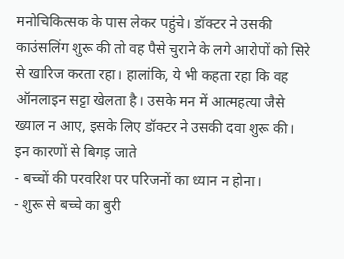मनोचिकित्सक के पास लेकर पहुंचे। डॉक्टर ने उसकी काउंसलिंग शुरू की तो वह पैसे चुराने के लगे आरोपों को सिरे से खारिज करता रहा। हालांकि, ये भी कहता रहा कि वह ऑनलाइन सट्टा खेलता है। उसके मन में आत्महत्या जैसे ख्याल न आए, इसके लिए डॉक्टर ने उसकी दवा शुरू की।
इन कारणों से बिगड़ जाते
- बच्चों की परवरिश पर परिजनों का ध्यान न होना।
- शुरू से बच्चे का बुरी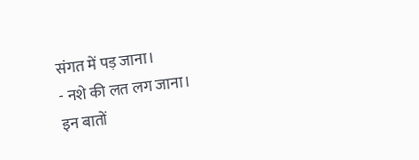संगत में पड़ जाना।
- नशे की लत लग जाना।
इन बातों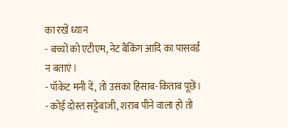का रखें ध्यान
- बच्चों को एटीएम, नेट बैंकिंग आदि का पासवर्ड न बताएं।
- पॉकेट मनी दें, तो उसका हिसाब-किताब पूछें।
- कोई दोस्त सट्टेबाजी, शराब पीने वाला हो तो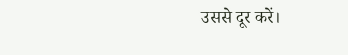उससे दूर करें।